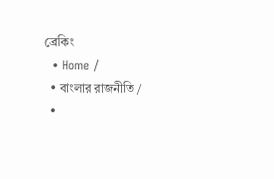ব্রেকিং
  • Home /
  • বাংলার রাজনীতি /
  •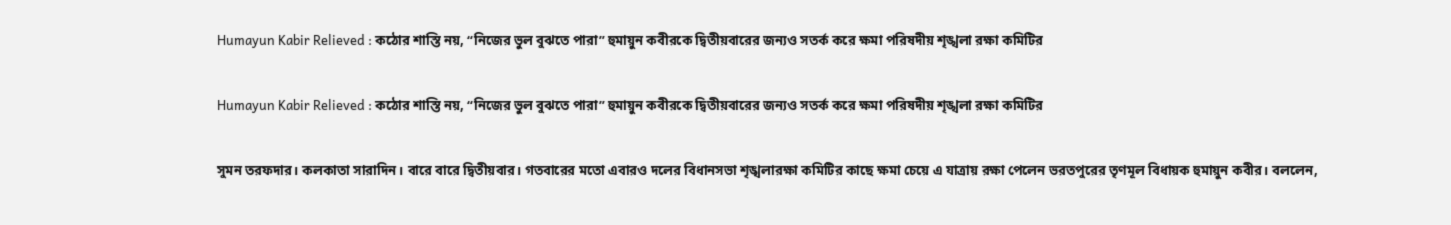Humayun Kabir Relieved : কঠোর শাস্তি নয়, “নিজের ভুল বুঝতে পারা” হুমায়ুন কবীরকে দ্বিতীয়বারের জন্যও সতর্ক করে ক্ষমা পরিষদীয় শৃঙ্খলা রক্ষা কমিটির

Humayun Kabir Relieved : কঠোর শাস্তি নয়, “নিজের ভুল বুঝতে পারা” হুমায়ুন কবীরকে দ্বিতীয়বারের জন্যও সতর্ক করে ক্ষমা পরিষদীয় শৃঙ্খলা রক্ষা কমিটির

সুমন তরফদার। কলকাতা সারাদিন। বারে বারে দ্বিতীয়বার। ‌গতবারের মতো এবারও দলের বিধানসভা শৃঙ্খলারক্ষা কমিটির কাছে ক্ষমা চেয়ে এ যাত্রায় রক্ষা পেলেন ভরতপুরের তৃণমূল বিধায়ক হুমায়ুন কবীর। বললেন,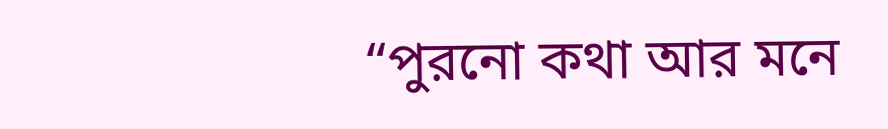“পুরনো কথা আর মনে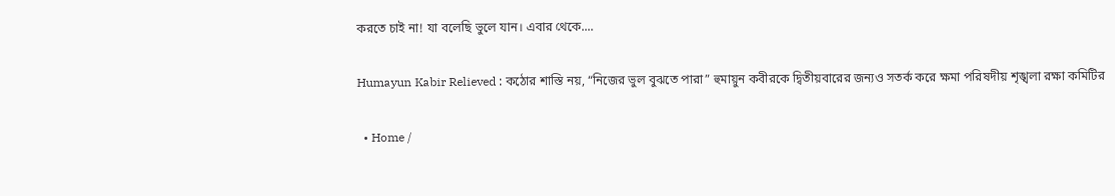করতে চাই না! যা বলেছি ভুলে যান। এবার থেকে....

Humayun Kabir Relieved : কঠোর শাস্তি নয়, “নিজের ভুল বুঝতে পারা” হুমায়ুন কবীরকে দ্বিতীয়বারের জন্যও সতর্ক করে ক্ষমা পরিষদীয় শৃঙ্খলা রক্ষা কমিটির

  • Home /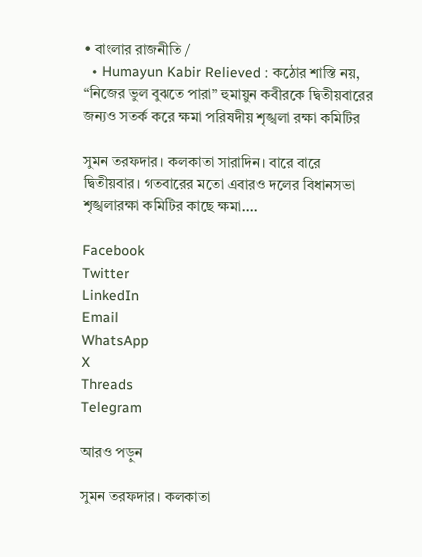• বাংলার রাজনীতি /
  • Humayun Kabir Relieved : কঠোর শাস্তি নয়, “নিজের ভুল বুঝতে পারা” হুমায়ুন কবীরকে দ্বিতীয়বারের জন্যও সতর্ক করে ক্ষমা পরিষদীয় শৃঙ্খলা রক্ষা কমিটির

সুমন তরফদার। কলকাতা সারাদিন। বারে বারে দ্বিতীয়বার। ‌গতবারের মতো এবারও দলের বিধানসভা শৃঙ্খলারক্ষা কমিটির কাছে ক্ষমা....

Facebook
Twitter
LinkedIn
Email
WhatsApp
X
Threads
Telegram

আরও পড়ুন

সুমন তরফদার। কলকাতা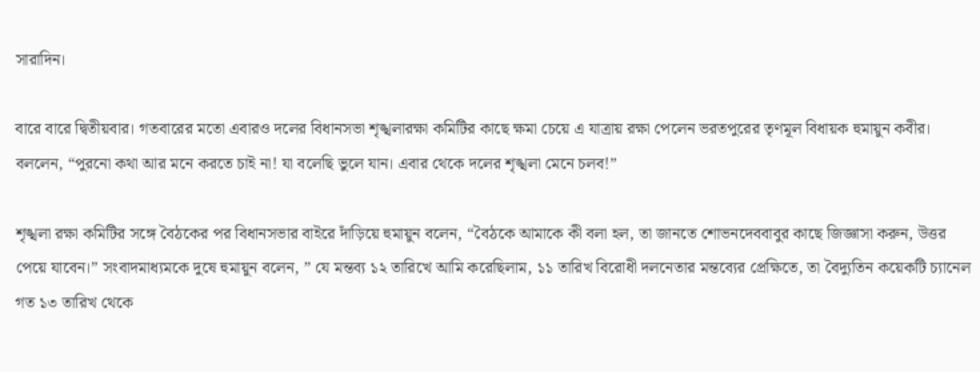সারাদিন।

বারে বারে দ্বিতীয়বার। ‌গতবারের মতো এবারও দলের বিধানসভা শৃঙ্খলারক্ষা কমিটির কাছে ক্ষমা চেয়ে এ যাত্রায় রক্ষা পেলেন ভরতপুরের তৃণমূল বিধায়ক হুমায়ুন কবীর। বললেন, “পুরনো কথা আর মনে করতে চাই না! যা বলেছি ভুলে যান। এবার থেকে দলের শৃঙ্খলা মেনে চলব!”

শৃঙ্খলা রক্ষা কমিটির সঙ্গে বৈঠকের পর বিধানসভার বাইরে দাঁড়িয়ে হুমায়ুন বলেন, “বৈঠকে আমাকে কী বলা হল, তা জানতে শোভনদেববাবুর কাছে জিজ্ঞাসা করুন, উত্তর পেয়ে যাবেন।” সংবাদমাধ্যমকে দুষে হুমায়ুন বলেন, ” যে মন্তব্য ১২ তারিখে আমি করেছিলাম, ১১ তারিখ বিরোধী দলনেতার মন্তব্যের প্রেক্ষিতে, তা বৈদ্যুতিন কয়েকটি চ্যানেল গত ১৩ তারিখ থেকে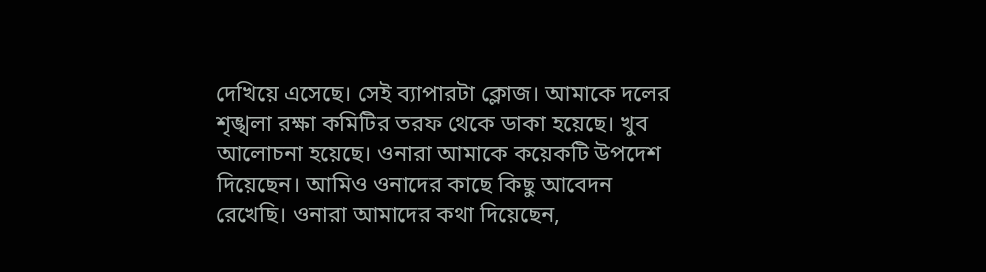দেখিয়ে এসেছে। সেই ব্যাপারটা ক্লোজ। আমাকে দলের শৃঙ্খলা রক্ষা কমিটির তরফ থেকে ডাকা হয়েছে। খুব আলোচনা হয়েছে। ওনারা আমাকে কয়েকটি উপদেশ দিয়েছেন। আমিও ওনাদের কাছে কিছু আবেদন রেখেছি। ওনারা আমাদের কথা দিয়েছেন,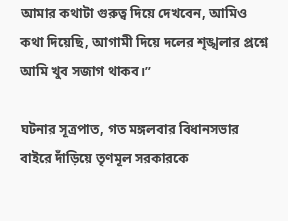আমার কথাটা গুরুত্ব দিয়ে দেখবেন, আমিও কথা দিয়েছি, আগামী দিয়ে দলের শৃঙ্খলার প্রশ্নে আমি খুব সজাগ থাকব।”

ঘটনার সূত্রপাত, গত মঙ্গলবার বিধানসভার বাইরে দাঁড়িয়ে তৃণমূল সরকারকে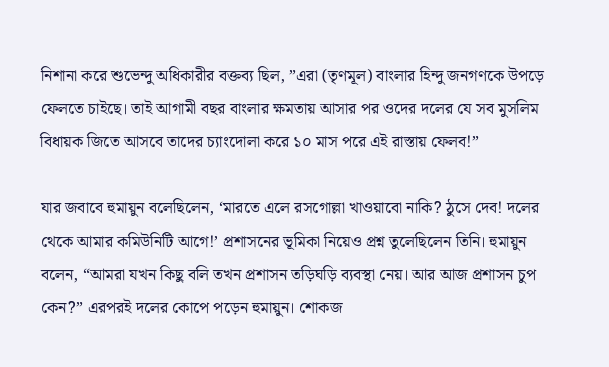নিশানা করে শুভেন্দু অধিকারীর বক্তব্য ছিল, ”এরা (তৃণমূল) বাংলার হিন্দু জনগণকে উপড়ে ফেলতে চাইছে। তাই আগামী বছর বাংলার ক্ষমতায় আসার পর ওদের দলের যে সব মুসলিম বিধায়ক জিতে আসবে তাদের চ্যাংদোলা করে ১০ মাস পরে এই রাস্তায় ফেলব!”

যার জবাবে হুমায়ুন বলেছিলেন, ‘মারতে এলে রসগোল্লা খাওয়াবো নাকি? ঠুসে দেব! দলের থেকে আমার কমিউনিটি আগে!’ প্রশাসনের ভূমিকা নিয়েও প্রশ্ন তুলেছিলেন তিনি। হুমায়ুন বলেন, “আমরা যখন কিছু বলি তখন প্রশাসন তড়িঘড়ি ব্যবস্থা নেয়। আর আজ প্রশাসন চুপ কেন?” এরপরই দলের কোপে পড়েন হুমায়ুন। শোকজ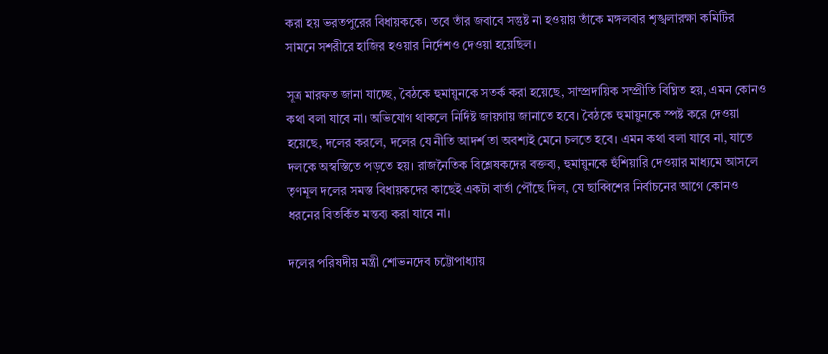করা হয় ভরতপুরের বিধায়ককে। তবে তাঁর জবাবে সন্তুষ্ট না হওয়ায় তাঁকে মঙ্গলবার শৃঙ্খলারক্ষা কমিটির সামনে সশরীরে হাজির হওয়ার নির্দেশও দেওয়া হয়েছিল।

সূত্র মারফত জানা যাচ্ছে, বৈঠকে হুমায়ুনকে সতর্ক করা হয়েছে, সাম্প্রদায়িক সম্প্রীতি বিঘ্নিত হয়, এমন কোনও কথা বলা যাবে না। অভিযোগ থাকলে নির্দিষ্ট জায়গায় জানাতে হবে। বৈঠকে হুমায়ুনকে স্পষ্ট করে দেওয়া হয়েছে, দলের করলে, দলের যে নীতি আদর্শ তা অবশ্যই মেনে চলতে হবে। এমন কথা বলা যাবে না, যাতে দলকে অস্বস্তিতে পড়তে হয়। রাজনৈতিক বিশ্লেষকদের বক্তব্য, হুমায়ুনকে হুঁশিয়ারি দেওয়ার মাধ্যমে আসলে তৃণমূল দলের সমস্ত বিধায়কদের কাছেই একটা বার্তা পৌঁছে দিল, যে ছাব্বিশের নির্বাচনের আগে কোনও ধরনের বিতর্কিত মন্তব্য করা যাবে না।

দলের পরিষদীয় মন্ত্রী শোভনদেব চট্টোপাধ্যায়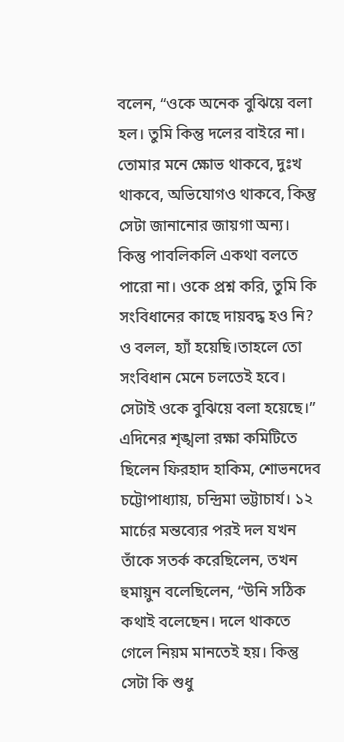বলেন, “ওকে অনেক বুঝিয়ে বলা হল। তুমি কিন্তু দলের বাইরে না। তোমার মনে ক্ষোভ থাকবে, দুঃখ থাকবে, অভিযোগও থাকবে, কিন্তু সেটা জানানোর জায়গা অন্য। কিন্তু পাবলিকলি একথা বলতে পারো না। ওকে প্রশ্ন করি, তুমি কি সংবিধানের কাছে দায়বদ্ধ হও নি? ও বলল, হ্যাঁ হয়েছি।তাহলে তো সংবিধান মেনে চলতেই হবে। সেটাই ওকে বুঝিয়ে বলা হয়েছে।”
এদিনের শৃঙ্খলা রক্ষা কমিটিতে ছিলেন ফিরহাদ হাকিম, শোভনদেব চট্টোপাধ্যায়, চন্দ্রিমা ভট্টাচার্য। ১২ মার্চের মন্তব্যের পরই দল যখন তাঁকে সতর্ক করেছিলেন, তখন হুমায়ুন বলেছিলেন, “উনি সঠিক কথাই বলেছেন। দলে থাকতে গেলে নিয়ম মানতেই হয়। কিন্তু সেটা কি শুধু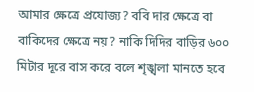আমার ক্ষেত্রে প্রযোজ্য? ববি দার ক্ষেত্রে বা বাকিদের ক্ষেত্রে নয়? নাকি দিদির বাড়ির ৬০০ মিটার দূরে বাস করে বলে শৃঙ্খলা মানতে হবে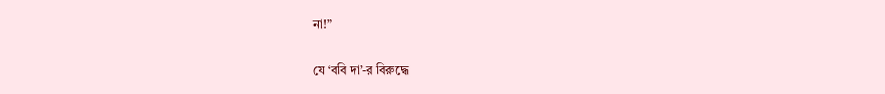না!”

যে ‘ববি দা’-র বিরুদ্ধে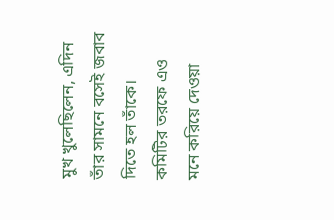মুখ খুলেছিলেন, এদিন তাঁর সামনে বসেই জবাব দিতে হল তাঁকে।
কমিটির তরফে এও মনে করিয়ে দেওয়া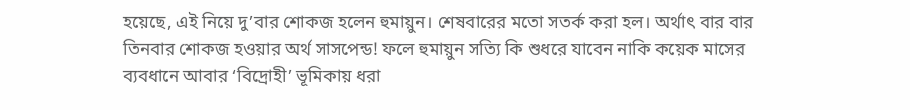হয়েছে, এই নিয়ে দু’বার শোকজ হলেন হুমায়ুন। শেষবারের মতো সতর্ক করা হল। অর্থাৎ বার বার তিনবার শোকজ হওয়ার অর্থ সাসপেন্ড! ফলে হুমায়ুন সত্যি কি শুধরে যাবেন নাকি কয়েক মাসের ব্যবধানে আবার ‘বিদ্রোহী’ ভূমিকায় ধরা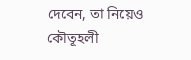দেবেন, তা নিয়েও কৌতূহলী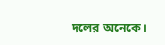দলের অনেকে।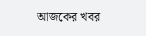আজকের খবর